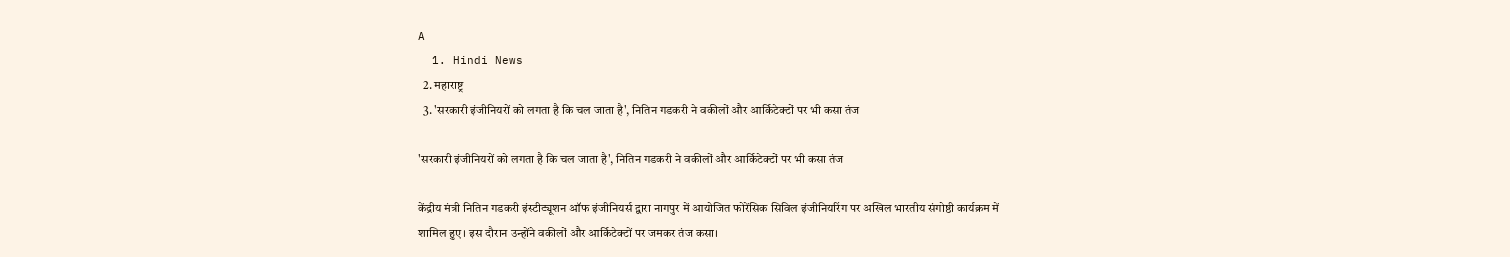A
  1. Hindi News
  2. महाराष्ट्र
  3. 'सरकारी इंजीनियरों को लगता है कि चल जाता है', नितिन गडकरी ने वकीलों और आर्किटेक्टों पर भी कसा तंज

'सरकारी इंजीनियरों को लगता है कि चल जाता है', नितिन गडकरी ने वकीलों और आर्किटेक्टों पर भी कसा तंज

केंद्रीय मंत्री नितिन गडकरी इंस्टीट्यूशन ऑफ इंजीनियर्स द्वारा नागपुर में आयोजित फोरेंसिक सिविल इंजीनियरिंग पर अखिल भारतीय संगोष्ठी कार्यक्रम में शामिल हुए। इस दौरान उन्होंने वकीलों और आर्किटेक्टों पर जमकर तंज कसा।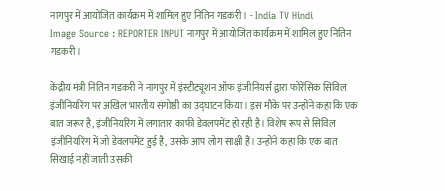नागपुर में आयोजित कार्यक्रम में शामिल हुए नितिन गडकरी। - India TV Hindi
Image Source : REPORTER INPUT नागपुर में आयोजित कार्यक्रम में शामिल हुए नितिन गडकरी।

केंद्रीय मंत्री नितिन गडकरी ने नागपुर में इंस्टीट्यूशन ऑफ इंजीनियर्स द्वारा फोरेंसिक सिविल इंजीनियरिंग पर अखिल भारतीय संगोष्ठी का उद्घाटन किया। इस मौके पर उन्होंने कहा कि एक बात जरूर है, इंजीनियरिंग में लगातार काफी डेवलपमेंट हो रही है। विशेष रूप से सिविल इंजीनियरिंग में जो डेवलपमेंट हुई है, उसके आप लोग साक्षी हैं। उन्होंने कहा कि एक बात सिखाई नहीं जाती उसकी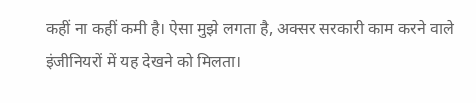कहीं ना कहीं कमी है। ऐसा मुझे लगता है, अक्सर सरकारी काम करने वाले इंजीनियरों में यह देखने को मिलता।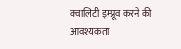क्वालिटी इम्प्रूव करने की आवश्यकता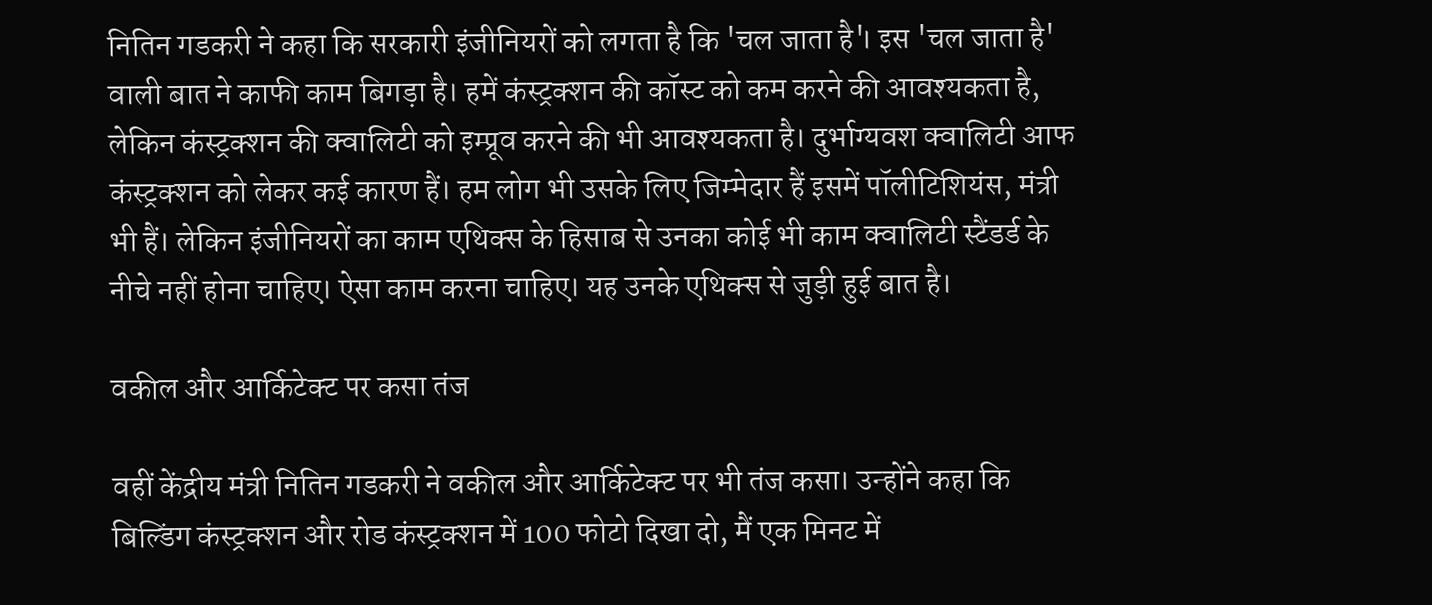नितिन गडकरी ने कहा कि सरकारी इंजीनियरों को लगता है कि 'चल जाता है'। इस 'चल जाता है' वाली बात ने काफी काम बिगड़ा है। हमें कंस्ट्रक्शन की कॉस्ट को कम करने की आवश्यकता है, लेकिन कंस्ट्रक्शन की क्वालिटी को इम्प्रूव करने की भी आवश्यकता है। दुर्भाग्यवश क्वालिटी आफ कंस्ट्रक्शन को लेकर कई कारण हैं। हम लोग भी उसके लिए जिम्मेदार हैं इसमें पॉलीटिशियंस, मंत्री भी हैं। लेकिन इंजीनियरों का काम एथिक्स के हिसाब से उनका कोई भी काम क्वालिटी स्टैंडर्ड के नीचे नहीं होना चाहिए। ऐसा काम करना चाहिए। यह उनके एथिक्स से जुड़ी हुई बात है।

वकील और आर्किटेक्ट पर कसा तंज

वहीं केंद्रीय मंत्री नितिन गडकरी ने वकील और आर्किटेक्ट पर भी तंज कसा। उन्होंने कहा कि बिल्डिंग कंस्ट्रक्शन और रोड कंस्ट्रक्शन में 100 फोटो दिखा दो, मैं एक मिनट में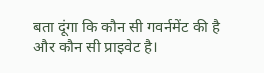बता दूंगा कि कौन सी गवर्नमेंट की है और कौन सी प्राइवेट है।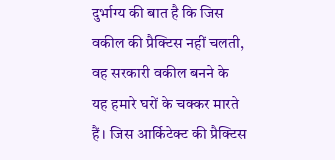दुर्भाग्य की बात है कि जिस वकील की प्रैक्टिस नहीं चलती, वह सरकारी वकील बनने के यह हमारे घरों के चक्कर मारते हैं। जिस आर्किटेक्ट की प्रैक्टिस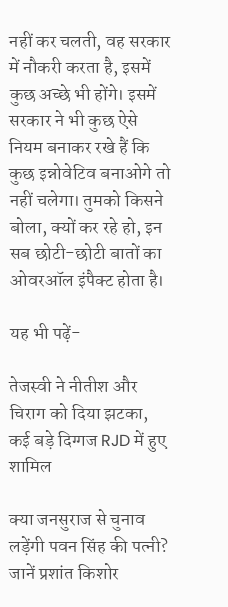नहीं कर चलती, वह सरकार में नौकरी करता है, इसमें कुछ अच्छे भी होंगे। इसमें सरकार ने भी कुछ ऐसे नियम बनाकर रखे हैं कि कुछ इन्नोवेटिव बनाओगे तो नहीं चलेगा। तुमको किसने बोला, क्यों कर रहे हो, इन सब छोटी-छोटी बातों का ओवरऑल इंपैक्ट होता है।

यह भी पढ़ें-

तेजस्वी ने नीतीश और चिराग को दिया झटका, कई बड़े दिग्गज RJD में हुए शामिल

क्या जनसुराज से चुनाव लड़ेंगी पवन सिंह की पत्नी? जानें प्रशांत किशोर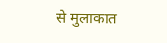से मुलाकात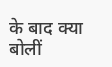के बाद क्या बोलीं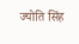ज्योति सिंह